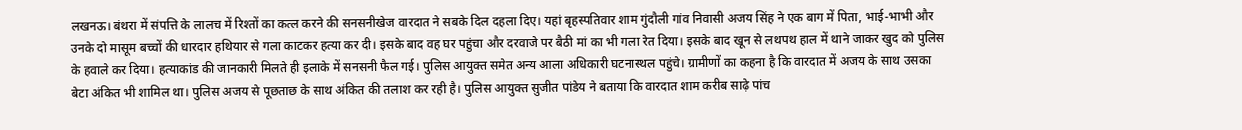लखनऊ। बंथरा में संपत्ति के लालच में रिश्तों का कत्ल करने की सनसनीखेज वारदात ने सबके दिल दहला दिए। यहां बृहस्पतिवार शाम गुंदौली गांव निवासी अजय सिंह ने एक बाग में पिता, भाई-भाभी और उनके दो मासूम बच्चों की धारदार हथियार से गला काटकर हत्या कर दी। इसके बाद वह घर पहुंचा और दरवाजे पर बैठी मां का भी गला रेत दिया। इसके बाद खून से लथपथ हाल में थाने जाकर खुद को पुलिस के हवाले कर दिया। हत्याकांड की जानकारी मिलते ही इलाके में सनसनी फैल गई। पुलिस आयुक्त समेत अन्य आला अधिकारी घटनास्थल पहुंचे। ग्रामीणों का कहना है कि वारदात में अजय के साथ उसका बेटा अंकित भी शामिल था। पुलिस अजय से पूछताछ के साथ अंकित की तलाश कर रही है। पुलिस आयुक्त सुजीत पांडेय ने बताया कि वारदात शाम करीब साढ़े पांच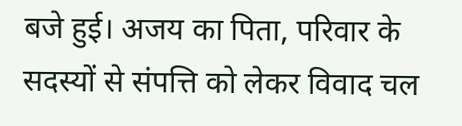बजे हुई। अजय का पिता, परिवार के सदस्यों से संपत्ति को लेकर विवाद चल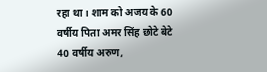रहा था। शाम को अजय के 60 वर्षीय पिता अमर सिंह छोटे बेटे 40 वर्षीय अरुण,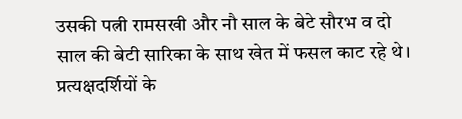उसकी पत्नी रामसखी और नौ साल के बेटे सौरभ व दो साल की बेटी सारिका के साथ खेत में फसल काट रहे थे। प्रत्यक्षदर्शियों के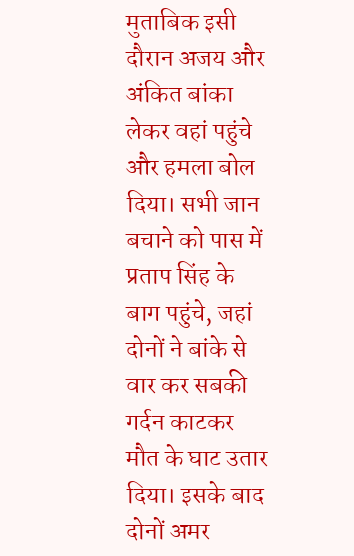मुताबिक इसी दौरान अजय और अंकित बांका लेकर वहां पहुंचे और हमला बोल दिया। सभी जान बचाने को पास में प्रताप सिंह के बाग पहुंचे, जहां दोनों ने बांके से वार कर सबकी गर्दन काटकर मौत के घाट उतार दिया। इसके बाद दोनों अमर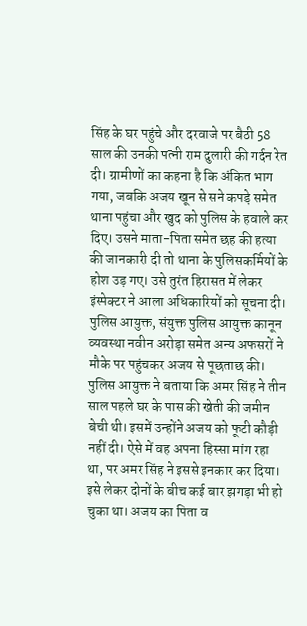सिंह के घर पहुंचे और दरवाजे पर बैठी 58 साल की उनकी पत्नी राम दुलारी की गर्दन रेत दी। ग्रामीणों का कहना है कि अंकित भाग गया, जबकि अजय खून से सने कपड़े समेत थाना पहुंचा और खुद को पुलिस के हवाले कर दिए। उसने माता-पिता समेत छह की हत्या की जानकारी दी तो थाना के पुलिसकर्मियों के होश उड़ गए। उसे तुरंत हिरासत में लेकर इंस्पेक्टर ने आला अधिकारियों को सूचना दी। पुलिस आयुक्त, संयुक्त पुलिस आयुक्त कानून व्यवस्था नवीन अरोड़ा समेत अन्य अफसरों ने मौके पर पहुंचकर अजय से पूछताछ की। पुलिस आयुक्त ने बताया कि अमर सिंह ने तीन साल पहले घर के पास की खेती की जमीन बेची थी। इसमें उन्होंने अजय को फूटी कौड़ी नहीं दी। ऐसे में वह अपना हिस्सा मांग रहा था, पर अमर सिंह ने इससे इनकार कर दिया। इसे लेकर दोनों के बीच कई बार झगड़ा भी हो चुका था। अजय का पिता व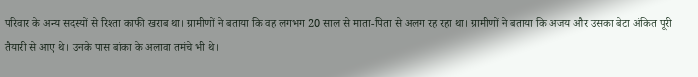परिवार के अन्य सदस्यों से रिश्ता काफी खराब था। ग्रामीणों ने बताया कि वह लगभग 20 साल से माता-पिता से अलग रह रहा था। ग्रामीणों ने बताया कि अजय और उसका बेटा अंकित पूरी तैयारी से आए थे। उनके पास बांका के अलावा तमंचे भी थे।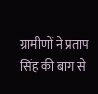ग्रामीणों ने प्रताप सिंह की बाग से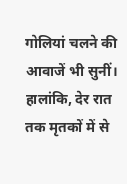गोलियां चलने की आवाजें भी सुनीं। हालांकि, देर रात तक मृतकों में से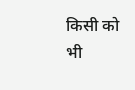किसी को भी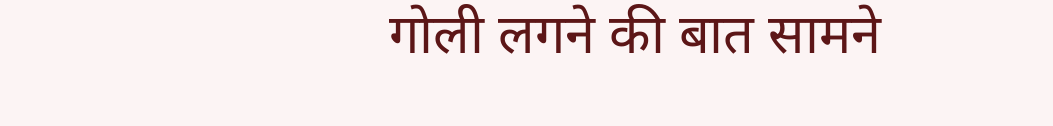गोली लगने की बात सामने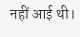नहीं आई थी।